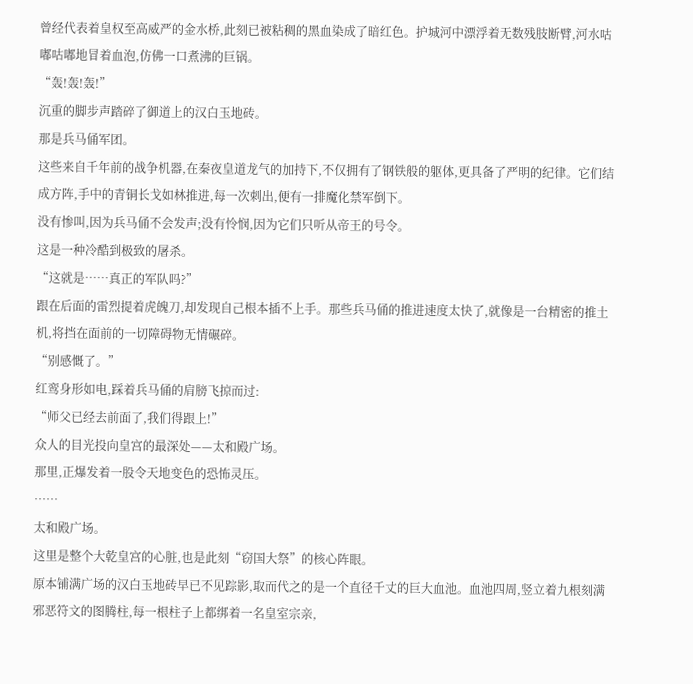曾经代表着皇权至高威严的金水桥,此刻已被粘稠的黑血染成了暗红色。护城河中漂浮着无数残肢断臂,河水咕嘟咕嘟地冒着血泡,仿佛一口煮沸的巨锅。
“轰!轰!轰!”
沉重的脚步声踏碎了御道上的汉白玉地砖。
那是兵马俑军团。
这些来自千年前的战争机器,在秦夜皇道龙气的加持下,不仅拥有了钢铁般的躯体,更具备了严明的纪律。它们结成方阵,手中的青铜长戈如林推进,每一次刺出,便有一排魔化禁军倒下。
没有惨叫,因为兵马俑不会发声;没有怜悯,因为它们只听从帝王的号令。
这是一种冷酷到极致的屠杀。
“这就是……真正的军队吗?”
跟在后面的雷烈提着虎魄刀,却发现自己根本插不上手。那些兵马俑的推进速度太快了,就像是一台精密的推土机,将挡在面前的一切障碍物无情碾碎。
“别感慨了。”
红鸾身形如电,踩着兵马俑的肩膀飞掠而过:
“师父已经去前面了,我们得跟上!”
众人的目光投向皇宫的最深处——太和殿广场。
那里,正爆发着一股令天地变色的恐怖灵压。
……
太和殿广场。
这里是整个大乾皇宫的心脏,也是此刻“窃国大祭”的核心阵眼。
原本铺满广场的汉白玉地砖早已不见踪影,取而代之的是一个直径千丈的巨大血池。血池四周,竖立着九根刻满邪恶符文的图腾柱,每一根柱子上都绑着一名皇室宗亲,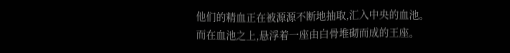他们的精血正在被源源不断地抽取,汇入中央的血池。
而在血池之上,悬浮着一座由白骨堆砌而成的王座。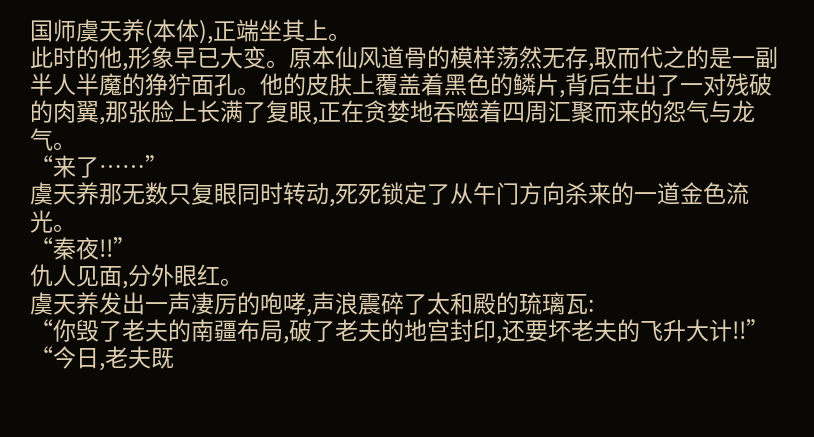国师虞天养(本体),正端坐其上。
此时的他,形象早已大变。原本仙风道骨的模样荡然无存,取而代之的是一副半人半魔的狰狞面孔。他的皮肤上覆盖着黑色的鳞片,背后生出了一对残破的肉翼,那张脸上长满了复眼,正在贪婪地吞噬着四周汇聚而来的怨气与龙气。
“来了……”
虞天养那无数只复眼同时转动,死死锁定了从午门方向杀来的一道金色流光。
“秦夜!!”
仇人见面,分外眼红。
虞天养发出一声凄厉的咆哮,声浪震碎了太和殿的琉璃瓦:
“你毁了老夫的南疆布局,破了老夫的地宫封印,还要坏老夫的飞升大计!!”
“今日,老夫既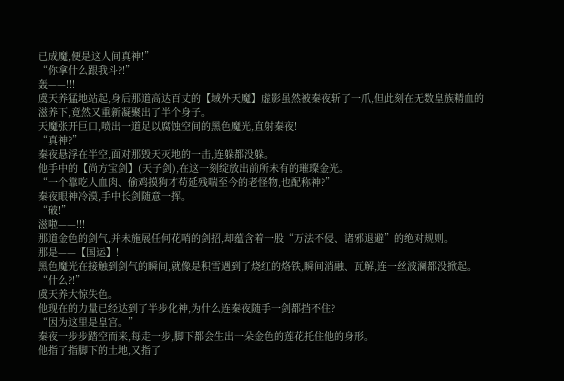已成魔,便是这人间真神!”
“你拿什么跟我斗?!”
轰——!!!
虞天养猛地站起,身后那道高达百丈的【域外天魔】虚影虽然被秦夜斩了一爪,但此刻在无数皇族精血的滋养下,竟然又重新凝聚出了半个身子。
天魔张开巨口,喷出一道足以腐蚀空间的黑色魔光,直射秦夜!
“真神?”
秦夜悬浮在半空,面对那毁天灭地的一击,连躲都没躲。
他手中的【尚方宝剑】(天子剑),在这一刻绽放出前所未有的璀璨金光。
“一个靠吃人血肉、偷鸡摸狗才苟延残喘至今的老怪物,也配称神?”
秦夜眼神冷漠,手中长剑随意一挥。
“破!”
滋啦——!!!
那道金色的剑气,并未施展任何花哨的剑招,却蕴含着一股“万法不侵、诸邪退避”的绝对规则。
那是——【国运】!
黑色魔光在接触到剑气的瞬间,就像是积雪遇到了烧红的烙铁,瞬间消融、瓦解,连一丝波澜都没掀起。
“什么?!”
虞天养大惊失色。
他现在的力量已经达到了半步化神,为什么连秦夜随手一剑都挡不住?
“因为这里是皇宫。”
秦夜一步步踏空而来,每走一步,脚下都会生出一朵金色的莲花托住他的身形。
他指了指脚下的土地,又指了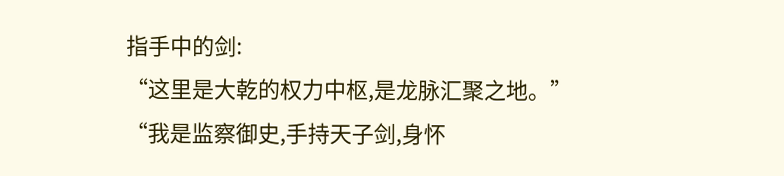指手中的剑:
“这里是大乾的权力中枢,是龙脉汇聚之地。”
“我是监察御史,手持天子剑,身怀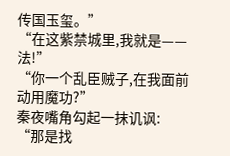传国玉玺。”
“在这紫禁城里,我就是——法!”
“你一个乱臣贼子,在我面前动用魔功?”
秦夜嘴角勾起一抹讥讽:
“那是找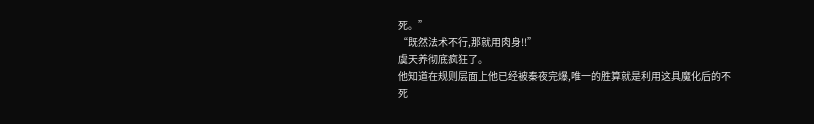死。”
“既然法术不行,那就用肉身!!”
虞天养彻底疯狂了。
他知道在规则层面上他已经被秦夜完爆,唯一的胜算就是利用这具魔化后的不死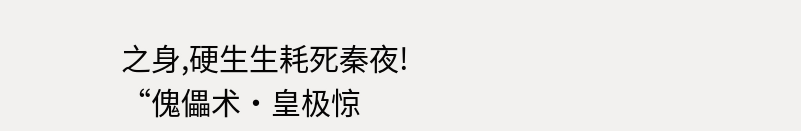之身,硬生生耗死秦夜!
“傀儡术·皇极惊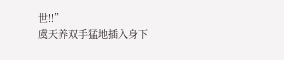世!!”
虞天养双手猛地插入身下